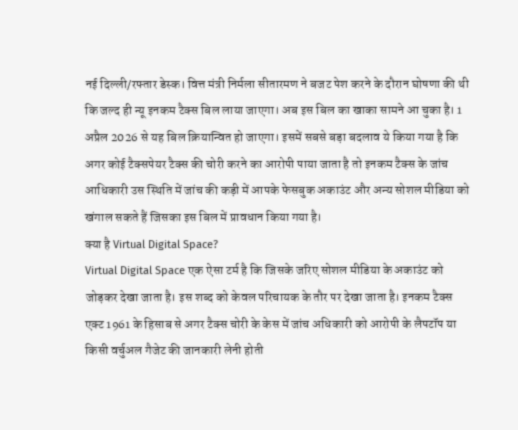नई दिल्ली/रफ्तार डेस्क। वित्त मंत्री निर्मला सीतारमण ने बजट पेश करने के दौरान घोषणा की थी कि जल्द ही न्यू इनकम टैक्स बिल लाया जाएगा। अब इस बिल का खाका सामने आ चुका है। 1 अप्रैल 2026 से यह बिल क्रियान्वित हो जाएगा। इसमें सबसे बड़ा बदलाव ये किया गया है कि अगर कोई टैक्सपेयर टैक्स की चोरी करने का आरोपी पाया जाता है तो इनकम टैक्स के जांच आधिकारी उस स्थिति में जांच की कड़ी में आपके फेसबुक अकाउंट और अन्य सोशल मीडिया को खंगाल सकते हैं जिसका इस बिल में प्रावधान किया गया है।
क्या है Virtual Digital Space?
Virtual Digital Space एक ऐसा टर्म है कि जिसके जरिए सोशल मीडिया के अकाउंट को जोड़कर देखा जाता है। इस शब्द को केवल परिचायक के तौर पर देखा जाता है। इनकम टैक्स एक्ट 1961 के हिसाब से अगर टैक्स चोरी के केस में जांच अधिकारी को आरोपी के लैपटॉप या किसी वर्चुअल गैजेट की जानकारी लेनी होती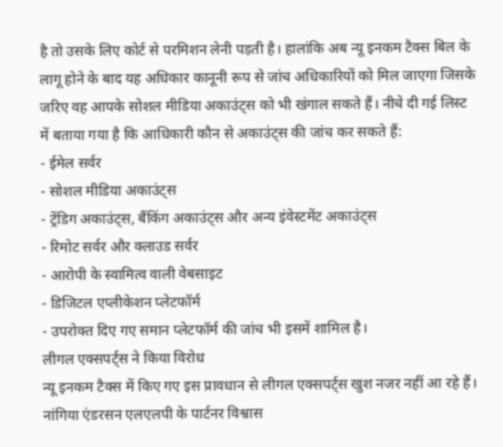है तो उसके लिए कोर्ट से परमिशन लेनी पड़ती है। हालांकि अब न्यू इनकम टैक्स बिल के लागू होने के बाद यह अधिकार कानूनी रूप से जांच अधिकारियों को मिल जाएगा जिसके जरिए वह आपके सोशल मीडिया अकाउंट्स को भी खंगाल सकते हैं। नीचे दी गई लिस्ट में बताया गया है कि आधिकारी कौन से अकाउंट्स की जांच कर सकते हैं:
- ईमेल सर्वर
- सोशल मीडिया अकाउंट्स
- ट्रेंडिग अकाउंट्स, बैंकिंग अकाउंट्स और अन्य इंवेस्टमेंट अकाउंट्स
- रिमोट सर्वर और क्लाउड सर्वर
- आरोपी के स्वामित्व वाली वेबसाइट
- डिजिटल एप्लीकेशन प्लेटफॉर्म
- उपरोक्त दिए गए समान प्लेटफॉर्म की जांच भी इसमें शामिल है।
लीगल एक्सपर्ट्स ने किया विरोध
न्यू इनकम टैक्स में किए गए इस प्रावधान से लीगल एक्सपर्ट्स खुश नजर नहीं आ रहे हैं। नांगिया एंडरसन एलएलपी के पार्टनर विश्वास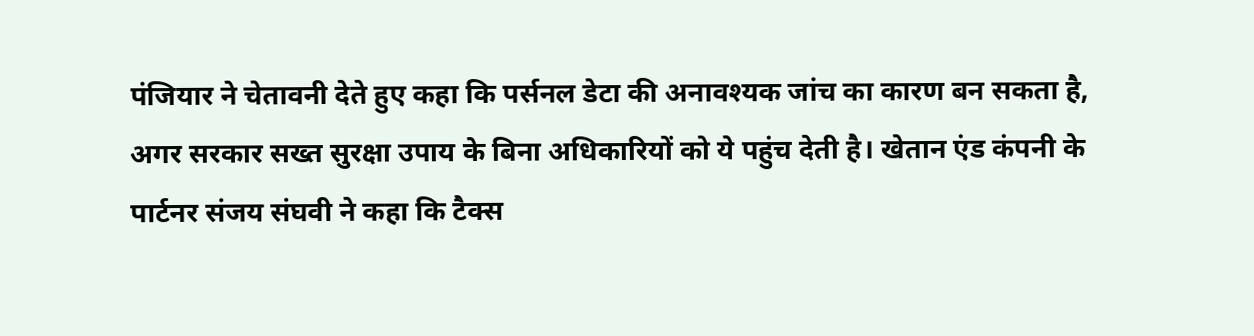पंजियार ने चेतावनी देते हुए कहा कि पर्सनल डेटा की अनावश्यक जांच का कारण बन सकता है, अगर सरकार सख्त सुरक्षा उपाय के बिना अधिकारियों को ये पहुंच देती है। खेतान एंड कंपनी के पार्टनर संजय संघवी ने कहा कि टैक्स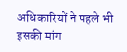अधिकारियों ने पहले भी इसकी मांग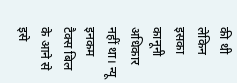की थी लेकिन इसका कानूनी अधिकार नहीं था। न्यू इनकम टैक्स बिल के आने से इसे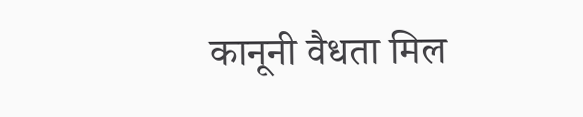कानूनी वैधता मिल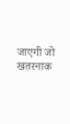जाएगी जो खतरनाक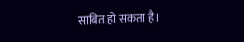साबित हो सकता है।